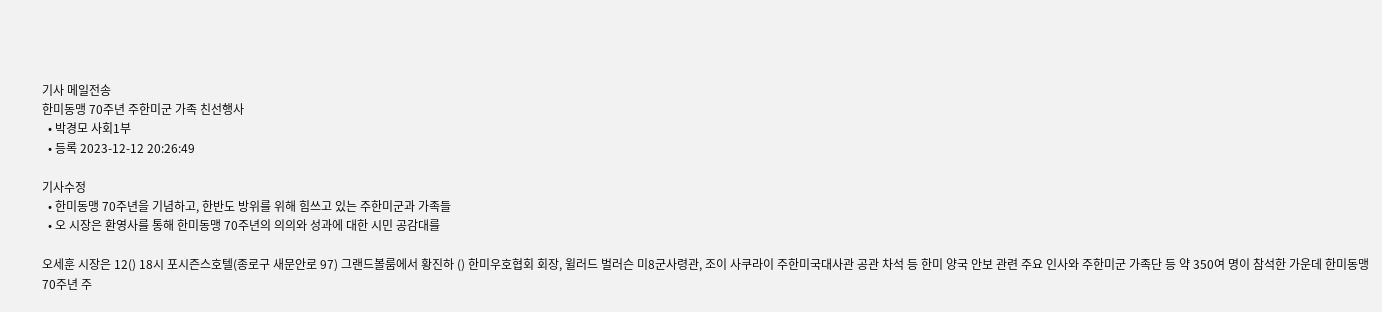기사 메일전송
한미동맹 70주년 주한미군 가족 친선행사
  • 박경모 사회1부
  • 등록 2023-12-12 20:26:49

기사수정
  • 한미동맹 70주년을 기념하고, 한반도 방위를 위해 힘쓰고 있는 주한미군과 가족들
  • 오 시장은 환영사를 통해 한미동맹 70주년의 의의와 성과에 대한 시민 공감대를

오세훈 시장은 12() 18시 포시즌스호텔(종로구 새문안로 97) 그랜드볼룸에서 황진하 () 한미우호협회 회장, 윌러드 벌러슨 미8군사령관, 조이 사쿠라이 주한미국대사관 공관 차석 등 한미 양국 안보 관련 주요 인사와 주한미군 가족단 등 약 350여 명이 참석한 가운데 한미동맹 70주년 주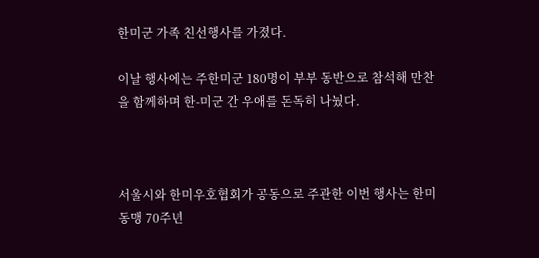한미군 가족 친선행사를 가졌다.

이날 행사에는 주한미군 180명이 부부 동반으로 참석해 만찬을 함께하며 한-미군 간 우애를 돈독히 나눴다.



서울시와 한미우호협회가 공동으로 주관한 이번 행사는 한미동맹 70주년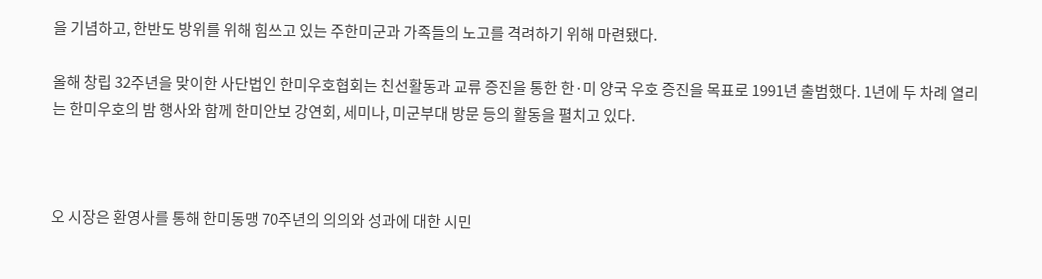을 기념하고, 한반도 방위를 위해 힘쓰고 있는 주한미군과 가족들의 노고를 격려하기 위해 마련됐다.

올해 창립 32주년을 맞이한 사단법인 한미우호협회는 친선활동과 교류 증진을 통한 한·미 양국 우호 증진을 목표로 1991년 출범했다. 1년에 두 차례 열리는 한미우호의 밤 행사와 함께 한미안보 강연회, 세미나, 미군부대 방문 등의 활동을 펼치고 있다.



오 시장은 환영사를 통해 한미동맹 70주년의 의의와 성과에 대한 시민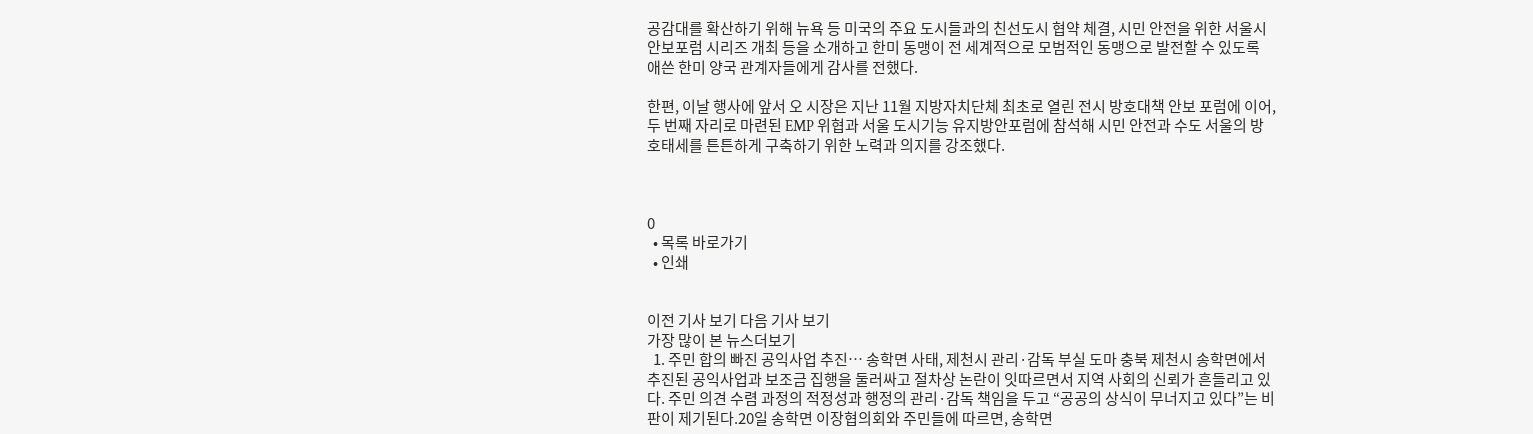공감대를 확산하기 위해 뉴욕 등 미국의 주요 도시들과의 친선도시 협약 체결, 시민 안전을 위한 서울시 안보포럼 시리즈 개최 등을 소개하고 한미 동맹이 전 세계적으로 모범적인 동맹으로 발전할 수 있도록 애쓴 한미 양국 관계자들에게 감사를 전했다.

한편, 이날 행사에 앞서 오 시장은 지난 11월 지방자치단체 최초로 열린 전시 방호대책 안보 포럼에 이어, 두 번째 자리로 마련된 EMP 위협과 서울 도시기능 유지방안포럼에 참석해 시민 안전과 수도 서울의 방호태세를 튼튼하게 구축하기 위한 노력과 의지를 강조했다.



0
  • 목록 바로가기
  • 인쇄


이전 기사 보기 다음 기사 보기
가장 많이 본 뉴스더보기
  1. 주민 합의 빠진 공익사업 추진… 송학면 사태, 제천시 관리·감독 부실 도마 충북 제천시 송학면에서 추진된 공익사업과 보조금 집행을 둘러싸고 절차상 논란이 잇따르면서 지역 사회의 신뢰가 흔들리고 있다. 주민 의견 수렴 과정의 적정성과 행정의 관리·감독 책임을 두고 “공공의 상식이 무너지고 있다”는 비판이 제기된다.20일 송학면 이장협의회와 주민들에 따르면, 송학면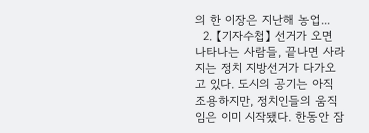의 한 이장은 지난해 농업...
  2. 【기자수첩】 선거가 오면 나타나는 사람들, 끝나면 사라지는 정치 지방선거가 다가오고 있다. 도시의 공기는 아직 조용하지만, 정치인들의 움직임은 이미 시작됐다. 한동안 잠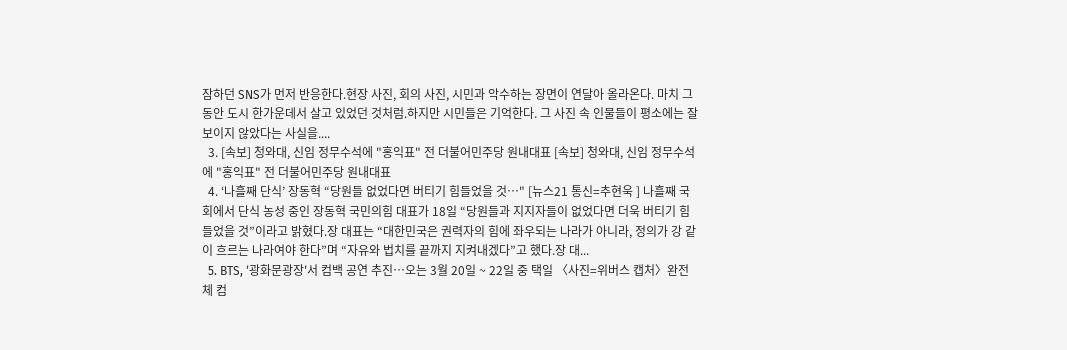잠하던 SNS가 먼저 반응한다.현장 사진, 회의 사진, 시민과 악수하는 장면이 연달아 올라온다. 마치 그동안 도시 한가운데서 살고 있었던 것처럼.하지만 시민들은 기억한다. 그 사진 속 인물들이 평소에는 잘 보이지 않았다는 사실을....
  3. [속보] 청와대, 신임 정무수석에 "홍익표" 전 더불어민주당 원내대표 [속보] 청와대, 신임 정무수석에 "홍익표" 전 더불어민주당 원내대표
  4. ‘나흘째 단식’ 장동혁 “당원들 없었다면 버티기 힘들었을 것…" [뉴스21 통신=추현욱 ] 나흘째 국회에서 단식 농성 중인 장동혁 국민의힘 대표가 18일 “당원들과 지지자들이 없었다면 더욱 버티기 힘들었을 것”이라고 밝혔다.장 대표는 “대한민국은 권력자의 힘에 좌우되는 나라가 아니라, 정의가 강 같이 흐르는 나라여야 한다”며 “자유와 법치를 끝까지 지켜내겠다”고 했다.장 대...
  5. BTS, '광화문광장'서 컴백 공연 추진…오는 3월 20일 ~ 22일 중 택일 〈사진=위버스 캡처〉완전체 컴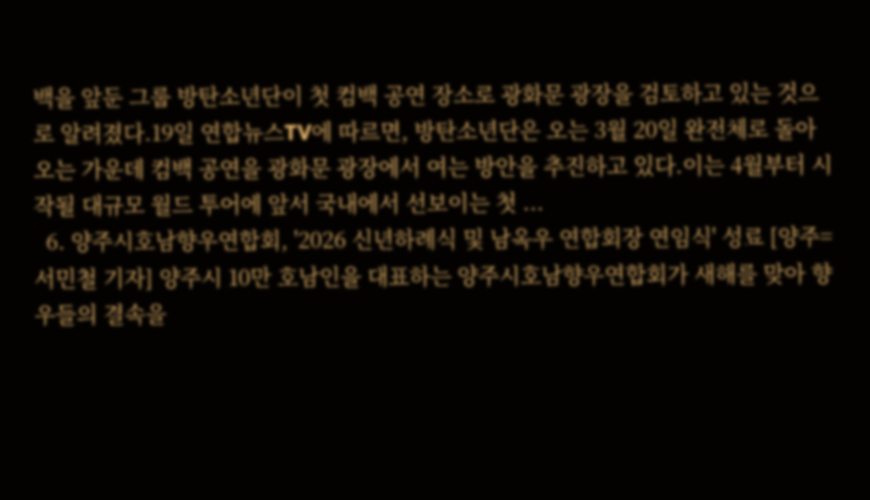백을 앞둔 그룹 방탄소년단이 첫 컴백 공연 장소로 광화문 광장을 검토하고 있는 것으로 알려졌다.19일 연합뉴스TV에 따르면, 방탄소년단은 오는 3월 20일 완전체로 돌아오는 가운데 컴백 공연을 광화문 광장에서 여는 방안을 추진하고 있다.이는 4월부터 시작될 대규모 월드 투어에 앞서 국내에서 선보이는 첫 ...
  6. 양주시호남향우연합회, '2026 신년하례식 및 남옥우 연합회장 연임식' 성료 [양주=서민철 기자] 양주시 10만 호남인을 대표하는 양주시호남향우연합회가 새해를 맞아 향우들의 결속을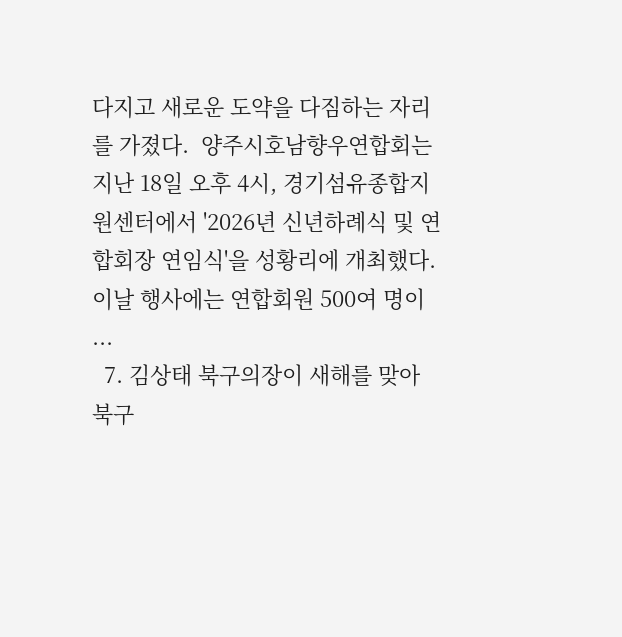다지고 새로운 도약을 다짐하는 자리를 가졌다.  양주시호남향우연합회는 지난 18일 오후 4시, 경기섬유종합지원센터에서 '2026년 신년하례식 및 연합회장 연임식'을 성황리에 개최했다. 이날 행사에는 연합회원 500여 명이 ...
  7. 김상태 북구의장이 새해를 맞아 북구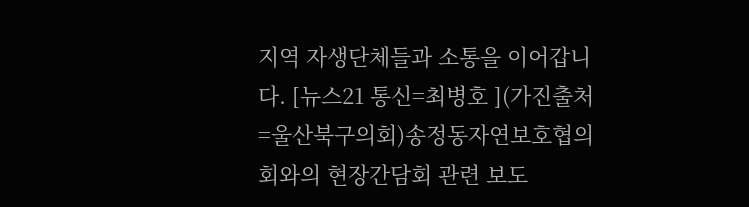지역 자생단체들과 소통을 이어갑니다. [뉴스21 통신=최병호 ](가진출처=울산북구의회)송정동자연보호협의회와의 현장간담회 관련 보도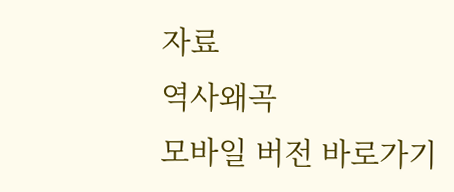자료
역사왜곡
모바일 버전 바로가기